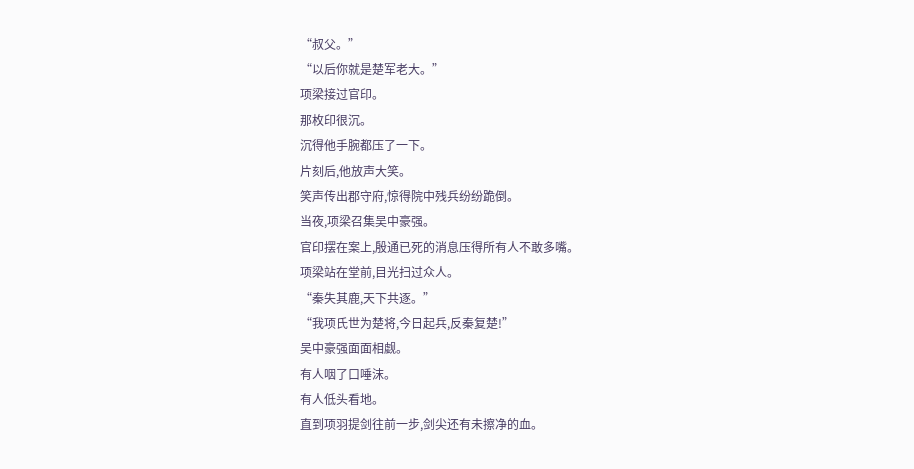“叔父。”
“以后你就是楚军老大。”
项梁接过官印。
那枚印很沉。
沉得他手腕都压了一下。
片刻后,他放声大笑。
笑声传出郡守府,惊得院中残兵纷纷跪倒。
当夜,项梁召集吴中豪强。
官印摆在案上,殷通已死的消息压得所有人不敢多嘴。
项梁站在堂前,目光扫过众人。
“秦失其鹿,天下共逐。”
“我项氏世为楚将,今日起兵,反秦复楚!”
吴中豪强面面相觑。
有人咽了口唾沫。
有人低头看地。
直到项羽提剑往前一步,剑尖还有未擦净的血。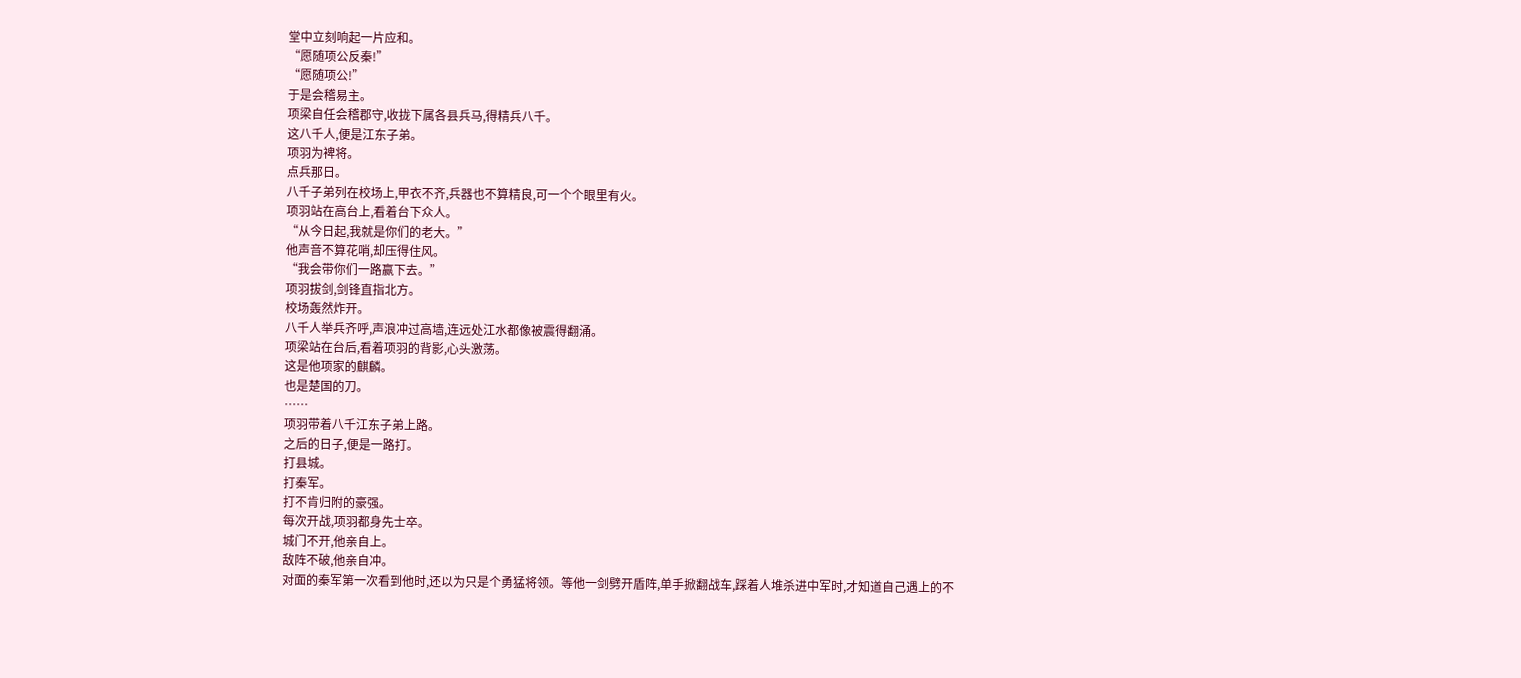堂中立刻响起一片应和。
“愿随项公反秦!”
“愿随项公!”
于是会稽易主。
项梁自任会稽郡守,收拢下属各县兵马,得精兵八千。
这八千人,便是江东子弟。
项羽为裨将。
点兵那日。
八千子弟列在校场上,甲衣不齐,兵器也不算精良,可一个个眼里有火。
项羽站在高台上,看着台下众人。
“从今日起,我就是你们的老大。”
他声音不算花哨,却压得住风。
“我会带你们一路赢下去。”
项羽拔剑,剑锋直指北方。
校场轰然炸开。
八千人举兵齐呼,声浪冲过高墙,连远处江水都像被震得翻涌。
项梁站在台后,看着项羽的背影,心头激荡。
这是他项家的麒麟。
也是楚国的刀。
……
项羽带着八千江东子弟上路。
之后的日子,便是一路打。
打县城。
打秦军。
打不肯归附的豪强。
每次开战,项羽都身先士卒。
城门不开,他亲自上。
敌阵不破,他亲自冲。
对面的秦军第一次看到他时,还以为只是个勇猛将领。等他一剑劈开盾阵,单手掀翻战车,踩着人堆杀进中军时,才知道自己遇上的不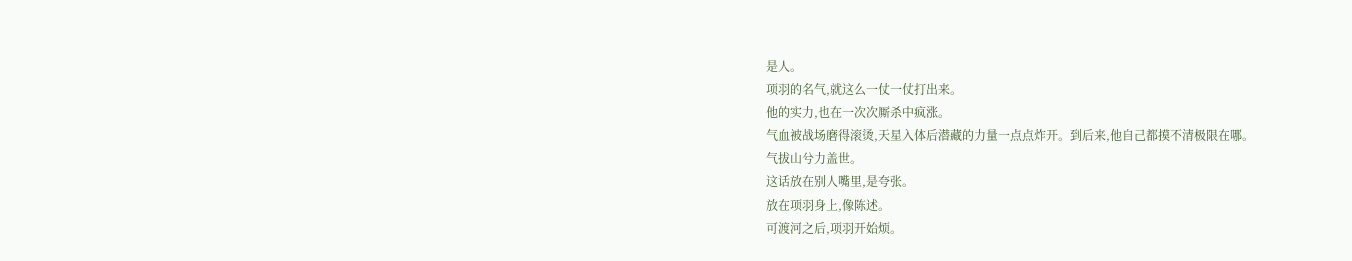是人。
项羽的名气,就这么一仗一仗打出来。
他的实力,也在一次次厮杀中疯涨。
气血被战场磨得滚烫,天星入体后潜藏的力量一点点炸开。到后来,他自己都摸不清极限在哪。
气拔山兮力盖世。
这话放在别人嘴里,是夸张。
放在项羽身上,像陈述。
可渡河之后,项羽开始烦。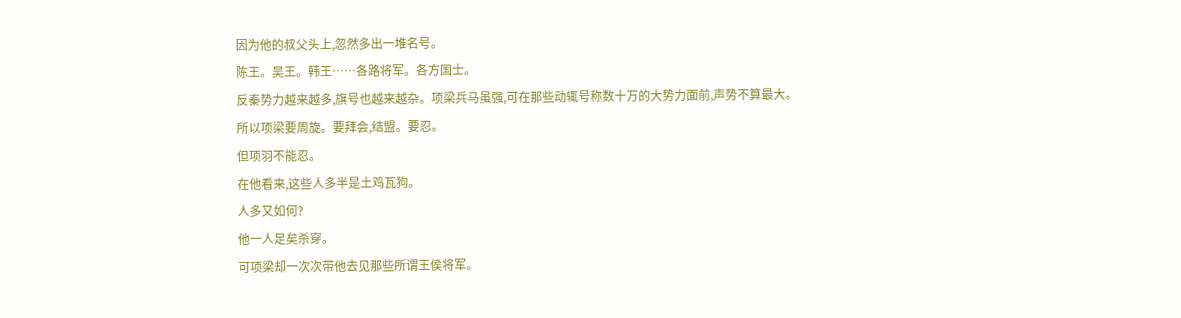因为他的叔父头上,忽然多出一堆名号。
陈王。吴王。韩王……各路将军。各方国士。
反秦势力越来越多,旗号也越来越杂。项梁兵马虽强,可在那些动辄号称数十万的大势力面前,声势不算最大。
所以项梁要周旋。要拜会,结盟。要忍。
但项羽不能忍。
在他看来,这些人多半是土鸡瓦狗。
人多又如何?
他一人足矣杀穿。
可项梁却一次次带他去见那些所谓王侯将军。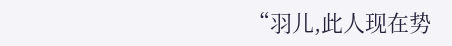“羽儿,此人现在势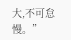大,不可怠慢。”